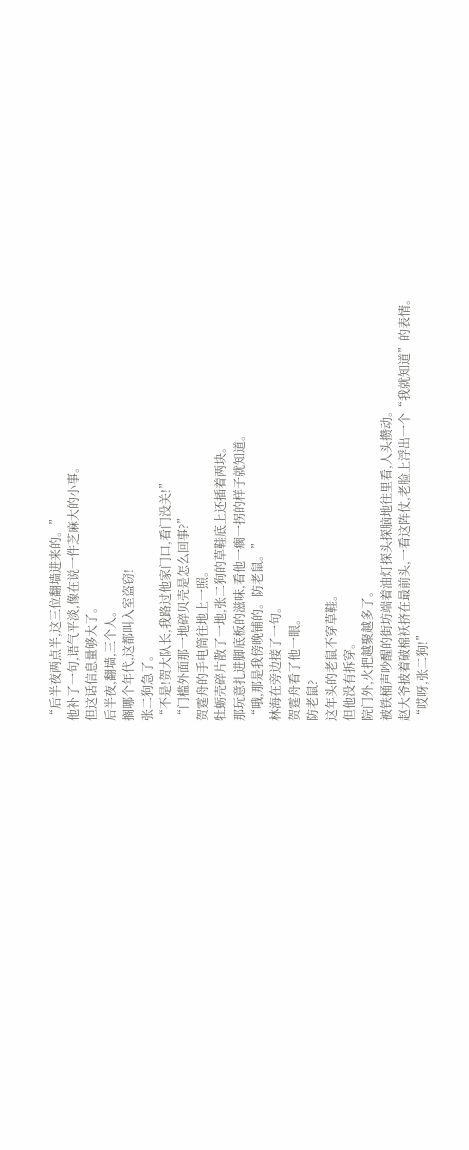“后半夜两点半,这三位翻墙进来的。”
他补了一句,语气平淡,像在说一件芝麻大的小事。
但这话信息量够大了。
后半夜,翻墙,三个人。
搁哪个年代,这都叫入室盗窃!
张二狗急了。
“不是!贺大队长,我路过他家门口,看门没关!”
“门槛外面那一地碎贝壳是怎么回事?”
贺霆舟的手电筒往地上一照。
牡蛎壳碎片散了一地,张二狗的草鞋底上还插着两块。
那玩意扎进脚底板的滋味,看他一瘸一拐的样子就知道。
“哦,那是我傍晚铺的。防老鼠。”
林海在旁边接了一句。
贺霆舟看了他一眼。
防老鼠?
这年头的老鼠不穿草鞋。
但他没有拆穿。
院门外,火把越聚越多了。
被铁桶声吵醒的街坊端着油灯探头探脑地往里看,人头攒动。
赵大爷披着破棉袄挤在最前头,一看这阵仗,老脸上浮出一个“我就知道”的表情。
“哎呀,张二狗!”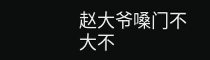赵大爷嗓门不大不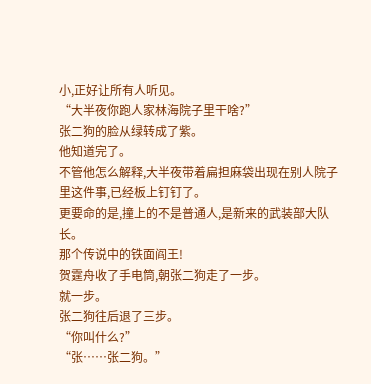小,正好让所有人听见。
“大半夜你跑人家林海院子里干啥?”
张二狗的脸从绿转成了紫。
他知道完了。
不管他怎么解释,大半夜带着扁担麻袋出现在别人院子里这件事,已经板上钉钉了。
更要命的是,撞上的不是普通人,是新来的武装部大队长。
那个传说中的铁面阎王!
贺霆舟收了手电筒,朝张二狗走了一步。
就一步。
张二狗往后退了三步。
“你叫什么?”
“张……张二狗。”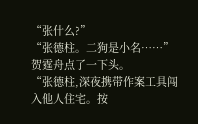“张什么?”
“张德柱。二狗是小名……”
贺霆舟点了一下头。
“张德柱,深夜携带作案工具闯入他人住宅。按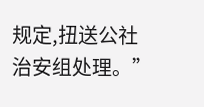规定,扭送公社治安组处理。”